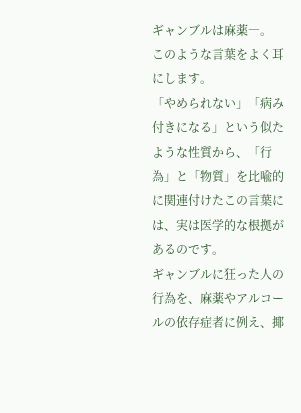ギャンブルは麻薬―。
このような言葉をよく耳にします。
「やめられない」「病み付きになる」という似たような性質から、「行為」と「物質」を比喩的に関連付けたこの言葉には、実は医学的な根拠があるのです。
ギャンブルに狂った人の行為を、麻薬やアルコールの依存症者に例え、揶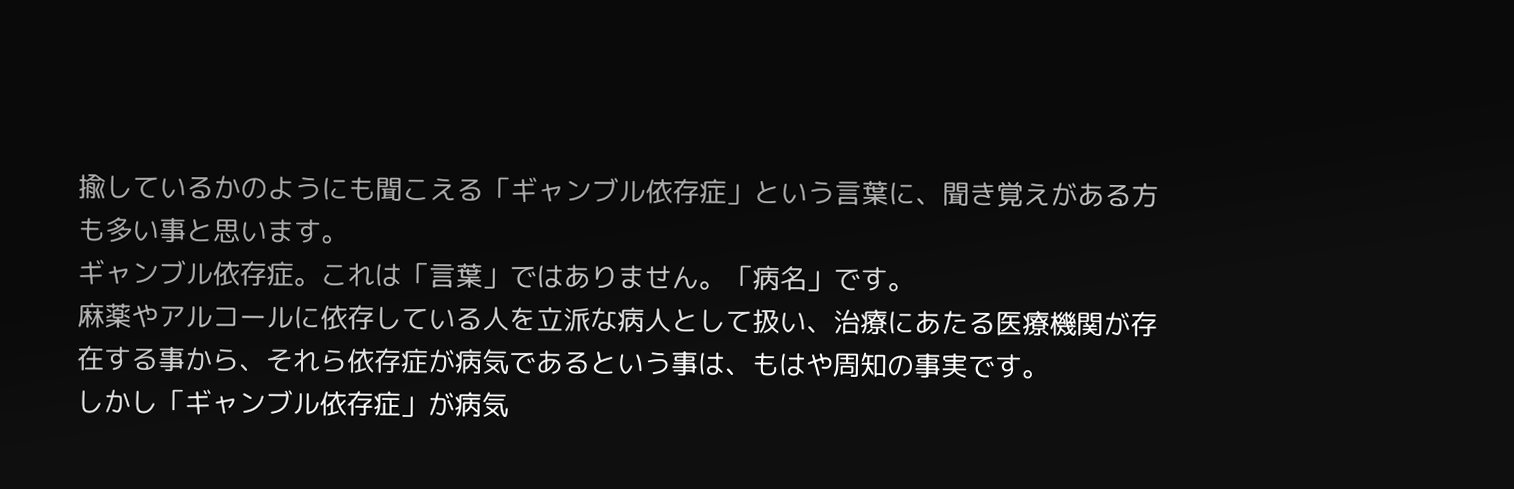揄しているかのようにも聞こえる「ギャンブル依存症」という言葉に、聞き覚えがある方も多い事と思います。
ギャンブル依存症。これは「言葉」ではありません。「病名」です。
麻薬やアルコールに依存している人を立派な病人として扱い、治療にあたる医療機関が存在する事から、それら依存症が病気であるという事は、もはや周知の事実です。
しかし「ギャンブル依存症」が病気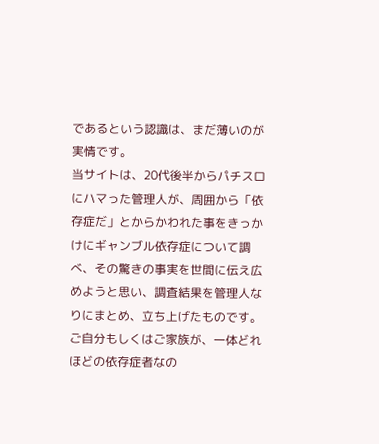であるという認識は、まだ薄いのが実情です。
当サイトは、20代後半からパチスロにハマった管理人が、周囲から「依存症だ」とからかわれた事をきっかけにギャンブル依存症について調べ、その驚きの事実を世間に伝え広めようと思い、調査結果を管理人なりにまとめ、立ち上げたものです。
ご自分もしくはご家族が、一体どれほどの依存症者なの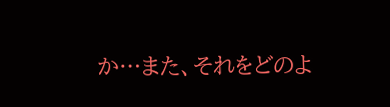か…また、それをどのよ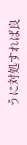うに対処すれば良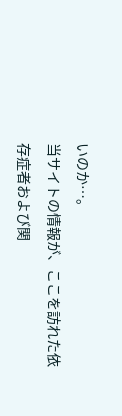いのか…。
当サイトの情報が、ここを訪れた依存症者および関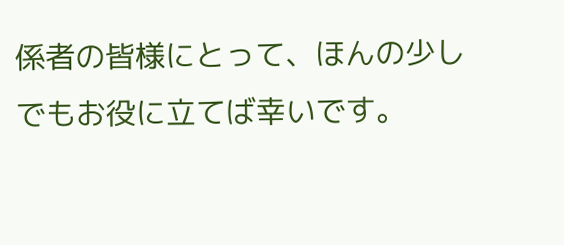係者の皆様にとって、ほんの少しでもお役に立てば幸いです。